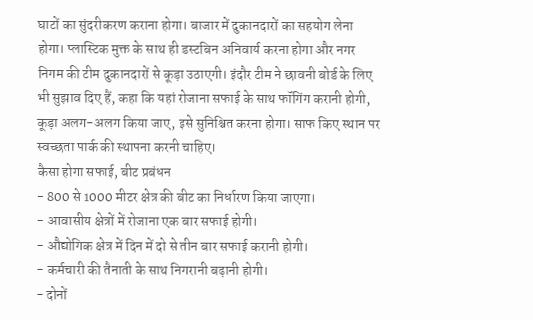घाटों का सुंदरीकरण कराना होगा। बाजार में दुकानदारों का सहयोग लेना होगा। प्लास्टिक मुक्त के साथ ही डस्टबिन अनिवार्य करना होगा और नगर निगम की टीम दुकानदारों से कूड़ा उठाएगी। इंदौर टीम ने छावनी बोर्ड के लिए भी सुझाव दिए हैं, कहा कि यहां रोजाना सफाई के साथ फॉगिंग करानी होगी, कूड़ा अलग-अलग किया जाए, इसे सुनिश्चित करना होगा। साफ किए स्थान पर स्वच्छता पार्क की स्थापना करनी चाहिए।
कैसा होगा सफाई, बीट प्रबंधन
- 800 से 1000 मीटर क्षेत्र की बीट का निर्धारण किया जाएगा।
- आवासीय क्षेत्रों में रोजाना एक बार सफाई होगी।
- औद्योगिक क्षेत्र में दिन में दो से तीन बार सफाई करानी होगी।
- कर्मचारी की तैनाती के साथ निगरानी बढ़ानी होगी।
- दोनों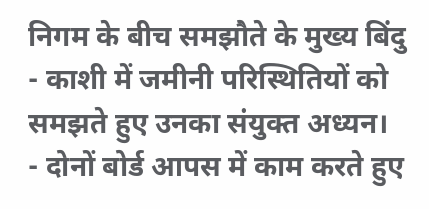निगम के बीच समझौते के मुख्य बिंदु
- काशी में जमीनी परिस्थितियों को समझते हुए उनका संयुक्त अध्यन।
- दोनों बोर्ड आपस में काम करते हुए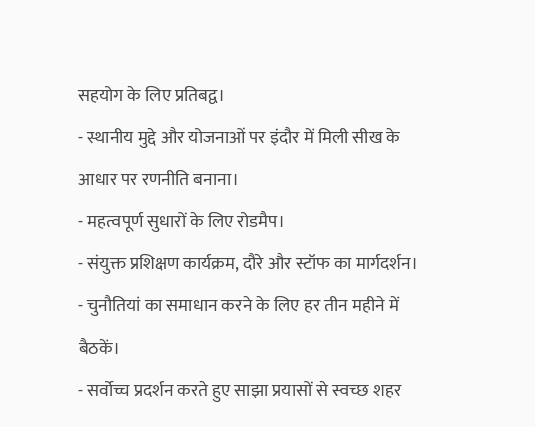सहयोग के लिए प्रतिबद्व।
- स्थानीय मुद्दे और योजनाओं पर इंदौर में मिली सीख के आधार पर रणनीति बनाना।
- महत्वपूर्ण सुधारों के लिए रोडमैप।
- संयुक्त प्रशिक्षण कार्यक्रम, दौरे और स्टॉफ का मार्गदर्शन।
- चुनौतियां का समाधान करने के लिए हर तीन महीने में बैठकें।
- सर्वोच्च प्रदर्शन करते हुए साझा प्रयासों से स्वच्छ शहर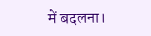में बदलना।